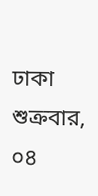ঢাকা শুক্রবার, ০৪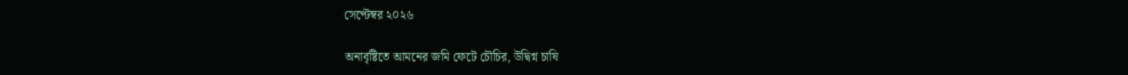সেপ্টেম্বর ২০২৬

অনাবৃষ্টিতে আমনের জমি ফেটে চৌচির, উদ্বিগ্ন চাষি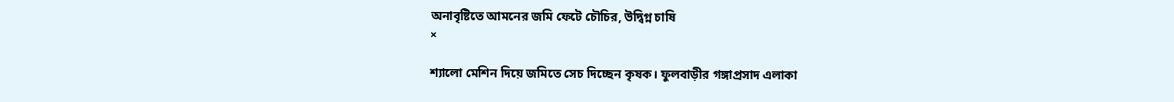অনাবৃষ্টিতে আমনের জমি ফেটে চৌচির, উদ্বিগ্ন চাষি
×

শ্যালো মেশিন দিয়ে জমিতে সেচ দিচ্ছেন কৃষক। ফুলবাড়ীর গঙ্গাপ্রসাদ এলাকা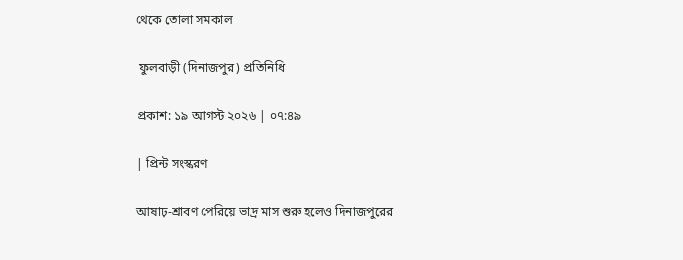থেকে তোলা সমকাল

 ফুলবাড়ী (দিনাজপুর) প্রতিনিধি

প্রকাশ: ১৯ আগস্ট ২০২৬ | ০৭:৪৯

| প্রিন্ট সংস্করণ

আষাঢ়-শ্রাবণ পেরিয়ে ভাদ্র মাস শুরু হলেও দিনাজপুরের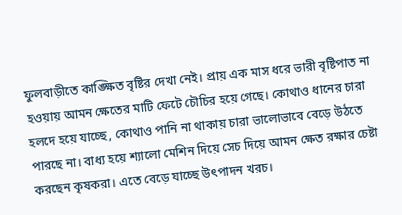ফুলবাড়ীতে কাঙ্ক্ষিত বৃষ্টির দেখা নেই। প্রায় এক মাস ধরে ভারী বৃষ্টিপাত না হওয়ায় আমন ক্ষেতের মাটি ফেটে চৌচির হয়ে গেছে। কোথাও ধানের চারা হলদে হয়ে যাচ্ছে, কোথাও পানি না থাকায় চারা ভালোভাবে বেড়ে উঠতে পারছে না। বাধ্য হয়ে শ্যালো মেশিন দিয়ে সেচ দিয়ে আমন ক্ষেত রক্ষার চেষ্টা করছেন কৃষকরা। এতে বেড়ে যাচ্ছে উৎপাদন খরচ।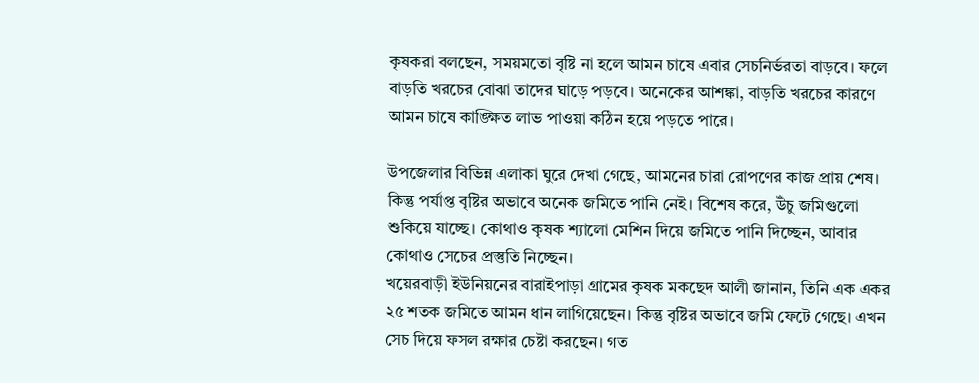কৃষকরা বলছেন, সময়মতো বৃষ্টি না হলে আমন চাষে এবার সেচনির্ভরতা বাড়বে। ফলে বাড়তি খরচের বোঝা তাদের ঘাড়ে পড়বে। অনেকের আশঙ্কা, বাড়তি খরচের কারণে আমন চাষে কাঙ্ক্ষিত লাভ পাওয়া কঠিন হয়ে পড়তে পারে।

উপজেলার বিভিন্ন এলাকা ঘুরে দেখা গেছে, আমনের চারা রোপণের কাজ প্রায় শেষ। কিন্তু পর্যাপ্ত বৃষ্টির অভাবে অনেক জমিতে পানি নেই। বিশেষ করে, উঁচু জমিগুলো শুকিয়ে যাচ্ছে। কোথাও কৃষক শ্যালো মেশিন দিয়ে জমিতে পানি দিচ্ছেন, আবার কোথাও সেচের প্রস্তুতি নিচ্ছেন।
খয়েরবাড়ী ইউনিয়নের বারাইপাড়া গ্রামের কৃষক মকছেদ আলী জানান, তিনি এক একর ২৫ শতক জমিতে আমন ধান লাগিয়েছেন। কিন্তু বৃষ্টির অভাবে জমি ফেটে গেছে। এখন সেচ দিয়ে ফসল রক্ষার চেষ্টা করছেন। গত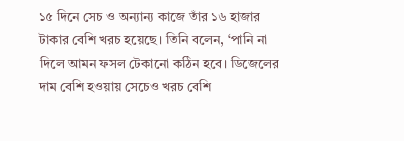১৫ দিনে সেচ ও অন্যান্য কাজে তাঁর ১৬ হাজার টাকার বেশি খরচ হয়েছে। তিনি বলেন, ‘পানি না দিলে আমন ফসল টেকানো কঠিন হবে। ডিজেলের দাম বেশি হওয়ায় সেচেও খরচ বেশি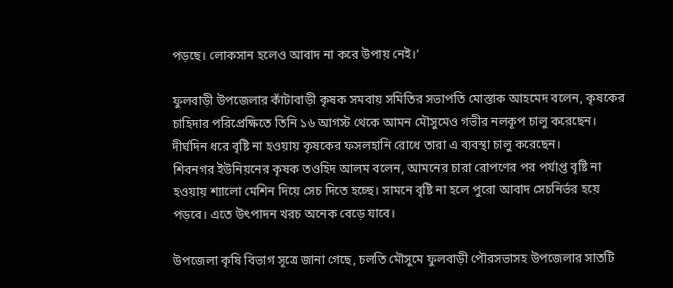পড়ছে। লোকসান হলেও আবাদ না করে উপায় নেই।’

ফুলবাড়ী উপজেলার কাঁটাবাড়ী কৃষক সমবায় সমিতির সভাপতি মোস্তাক আহমেদ বলেন, কৃষকের চাহিদার পরিপ্রেক্ষিতে তিনি ১৬ আগস্ট থেকে আমন মৌসুমেও গভীর নলকূপ চালু করেছেন। দীর্ঘদিন ধরে বৃষ্টি না হওয়ায় কৃষকের ফসলহানি রোধে তারা এ ব্যবস্থা চালু করেছেন।
শিবনগর ইউনিয়নের কৃষক তওহিদ আলম বলেন, আমনের চারা রোপণের পর পর্যাপ্ত বৃষ্টি না হওয়ায় শ্যালো মেশিন দিয়ে সেচ দিতে হচ্ছে। সামনে বৃষ্টি না হলে পুরো আবাদ সেচনির্ভর হয়ে পড়বে। এতে উৎপাদন খরচ অনেক বেড়ে যাবে।

উপজেলা কৃষি বিভাগ সূত্রে জানা গেছে, চলতি মৌসুমে ফুলবাড়ী পৌরসভাসহ উপজেলার সাতটি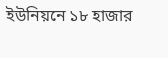ইউনিয়নে ১৮ হাজার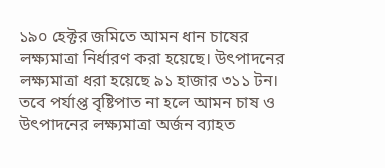১৯০ হেক্টর জমিতে আমন ধান চাষের লক্ষ্যমাত্রা নির্ধারণ করা হয়েছে। উৎপাদনের লক্ষ্যমাত্রা ধরা হয়েছে ৯১ হাজার ৩১১ টন। তবে পর্যাপ্ত বৃষ্টিপাত না হলে আমন চাষ ও উৎপাদনের লক্ষ্যমাত্রা অর্জন ব্যাহত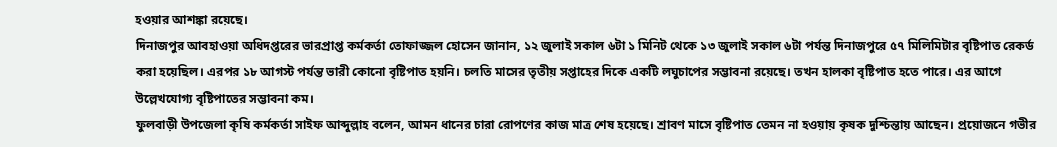হওয়ার আশঙ্কা রয়েছে।
দিনাজপুর আবহাওয়া অধিদপ্তরের ভারপ্রাপ্ত কর্মকর্তা তোফাজ্জল হোসেন জানান, ১২ জুলাই সকাল ৬টা ১ মিনিট থেকে ১৩ জুলাই সকাল ৬টা পর্যন্ত দিনাজপুরে ৫৭ মিলিমিটার বৃষ্টিপাত রেকর্ড করা হয়েছিল। এরপর ১৮ আগস্ট পর্যন্ত ভারী কোনো বৃষ্টিপাত হয়নি। চলতি মাসের তৃতীয় সপ্তাহের দিকে একটি লঘুচাপের সম্ভাবনা রয়েছে। তখন হালকা বৃষ্টিপাত হতে পারে। এর আগে উল্লেখযোগ্য বৃষ্টিপাতের সম্ভাবনা কম।
ফুলবাড়ী উপজেলা কৃষি কর্মকর্তা সাইফ আব্দুল্লাহ বলেন, আমন ধানের চারা রোপণের কাজ মাত্র শেষ হয়েছে। শ্রাবণ মাসে বৃষ্টিপাত তেমন না হওয়ায় কৃষক দুশ্চিন্তায় আছেন। প্রয়োজনে গভীর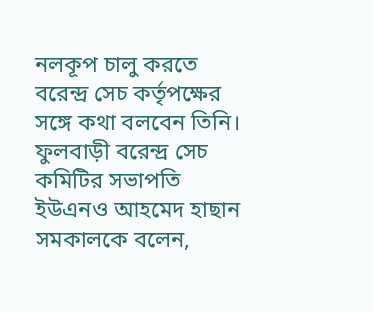নলকূপ চালু করতে বরেন্দ্র সেচ কর্তৃপক্ষের সঙ্গে কথা বলবেন তিনি।
ফুলবাড়ী বরেন্দ্র সেচ কমিটির সভাপতি ইউএনও আহমেদ হাছান সমকালকে বলেন,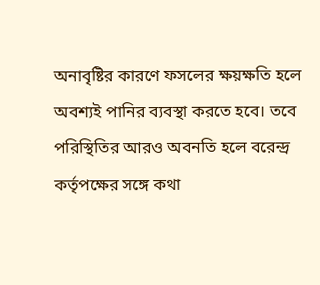অনাবৃষ্টির কারণে ফসলের ক্ষয়ক্ষতি হলে অবশ্যই পানির ব্যবস্থা করতে হবে। তবে পরিস্থিতির আরও অবনতি হলে বরেন্দ্র কর্তৃপক্ষের সঙ্গে কথা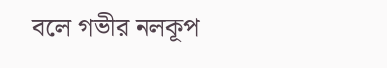বলে গভীর নলকূপ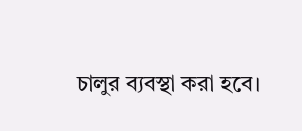চালুর ব্যবস্থা করা হবে।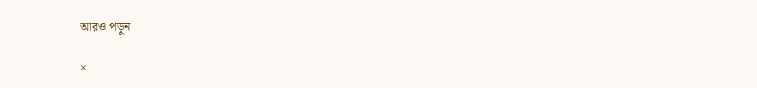আরও পড়ুন

×